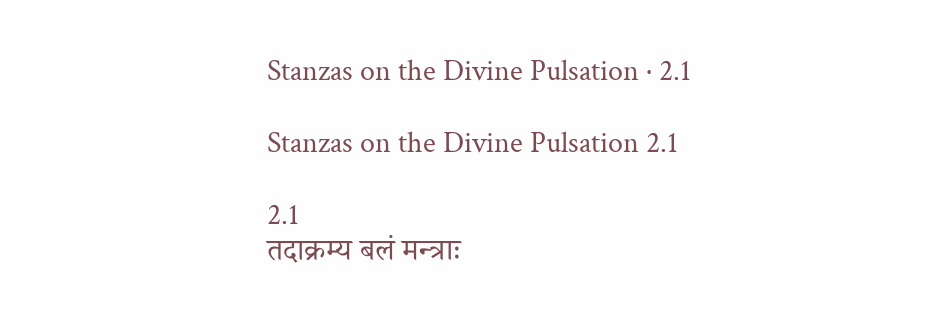Stanzas on the Divine Pulsation · 2.1

Stanzas on the Divine Pulsation 2.1

2.1
तदाक्रम्य बलं मन्त्राः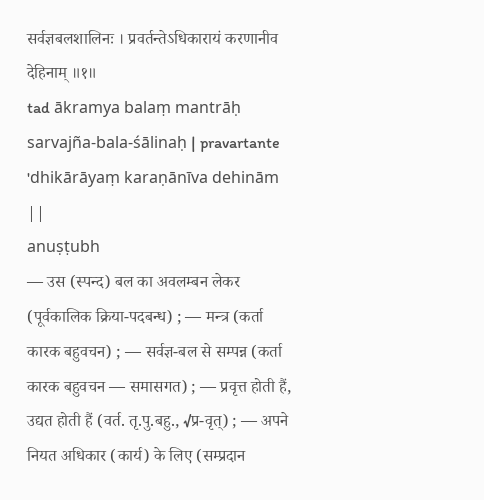सर्वज्ञबलशालिनः । प्रवर्तन्तेऽधिकारायं करणानीव देहिनाम् ॥१॥
tad ākramya balaṃ mantrāḥ sarvajña-bala-śālinaḥ | pravartante 'dhikārāyaṃ karaṇānīva dehinām ||
anuṣṭubh
— उस (स्पन्द) बल का अवलम्बन लेकर (पूर्वकालिक क्रिया-पदबन्ध) ; — मन्त्र (कर्ता कारक बहुवचन) ; — सर्वज्ञ-बल से सम्पन्न (कर्ता कारक बहुवचन — समासगत) ; — प्रवृत्त होती हैं, उद्यत होती हैं (वर्त. तृ.पु.बहु., √प्र-वृत्) ; — अपने नियत अधिकार (कार्य) के लिए (सम्प्रदान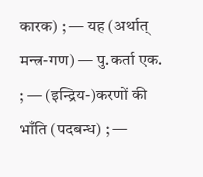कारक) ; — यह (अर्थात् मन्त्र-गण) — पु.कर्ता एक. ; — (इन्द्रिय-)करणों की भाँति (पदबन्ध) ; —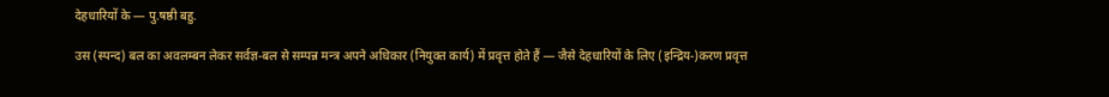देहधारियों के — पु.षष्ठी बहु.

उस (स्पन्द) बल का अवलम्बन लेकर सर्वज्ञ-बल से सम्पन्न मन्त्र अपने अधिकार (नियुक्त कार्य) में प्रवृत्त होते हैं — जैसे देहधारियों के लिए (इन्द्रिय-)करण प्रवृत्त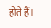होते हैं।